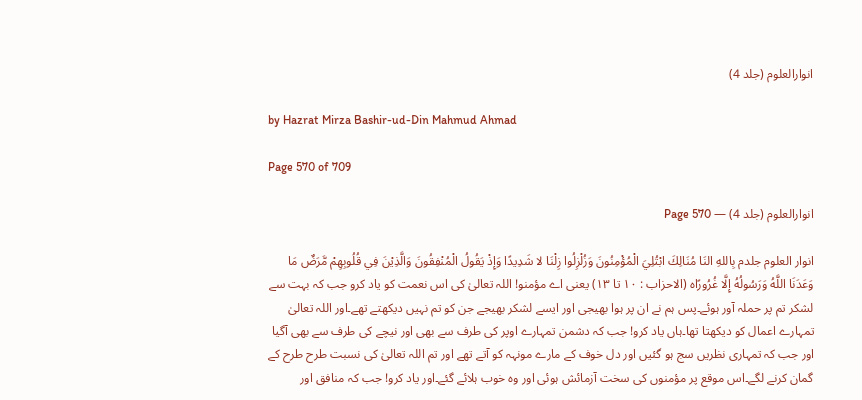انوارالعلوم (جلد 4)

by Hazrat Mirza Bashir-ud-Din Mahmud Ahmad

Page 570 of 709

انوارالعلوم (جلد 4) — Page 570

انوار العلوم جلدم بِاللهِ النَا مُنَالِكَ ابْتُلِيَ الْمُؤْمِنُونَ وَزُلْزِلُوا زِلْنَا لا شَدِيدًا وَإِذْ يَقُولُ الْمُنْفِقُونَ وَالَّذِيْنَ فِي قُلُوبِهِمْ مَّرَضٌ مَا وَعَدَنَا اللَّهُ وَرَسُولُهُ إِلَّا غُرُورًاه (الاحزاب : ۱۰ تا ۱۳) یعنی اے مؤمنو! اللہ تعالیٰ کی اس نعمت کو یاد کرو جب کہ بہت سے لشکر تم پر حملہ آور ہوئے۔پس ہم نے ان پر ہوا بھیجی اور ایسے لشکر بھیجے جن کو تم نہیں دیکھتے تھے۔اور اللہ تعالیٰ تمہارے اعمال کو دیکھتا تھا۔ہاں یاد کرو! جب کہ دشمن تمہارے اوپر کی طرف سے بھی اور نیچے کی طرف سے بھی آگیا اور جب کہ تمہاری نظریں سج ہو گئیں اور دل خوف کے مارے مونہہ کو آتے تھے اور تم اللہ تعالیٰ کی نسبت طرح طرح کے گمان کرنے لگے۔اس موقع پر مؤمنوں کی سخت آزمائش ہوئی اور وہ خوب ہلائے گئے۔اور یاد کرو! جب کہ منافق اور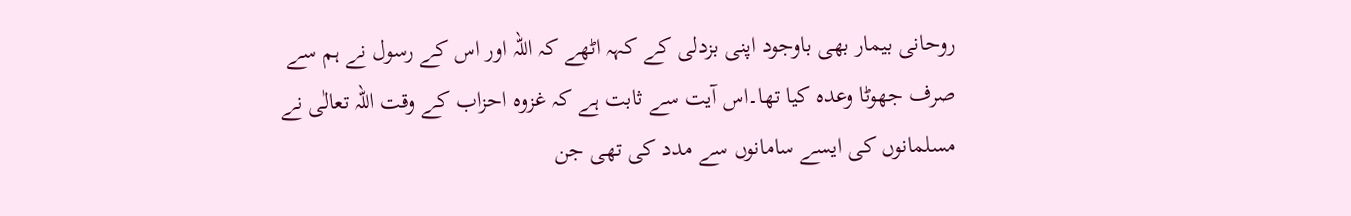روحانی بیمار بھی باوجود اپنی بزدلی کے کہہ اٹھے کہ اللہ اور اس کے رسول نے ہم سے صرف جھوٹا وعدہ کیا تھا۔اس آیت سے ثابت ہے کہ غزوہ احزاب کے وقت اللہ تعالٰی نے مسلمانوں کی ایسے سامانوں سے مدد کی تھی جن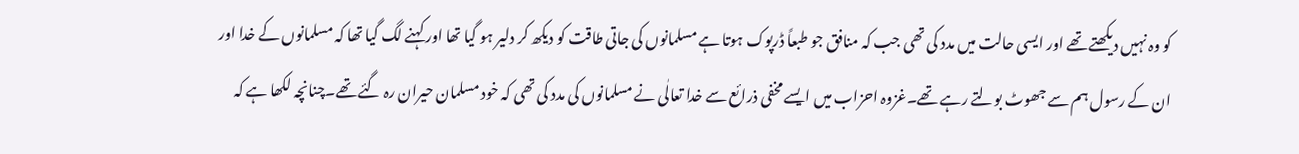کو وہ نہیں دیکھتے تھے اور ایسی حالت میں مدد کی تھی جب کہ منافق جو طبعاً ڈرپوک ہوتا ہے مسلمانوں کی جاتی طاقت کو دیکھ کر دلیر ہو گیا تھا اور کہنے لگ گیا تھا کہ مسلمانوں کے خدا اور ان کے رسول ہم سے جھوٹ بولتے رہے تھے۔غزوہ احزاب میں ایسے مخفی ذرائع سے خدا تعالٰی نے مسلمانوں کی مدد کی تھی کہ خود مسلمان حیران رہ گئے تھے۔چنانچہ لکھا ہے کہ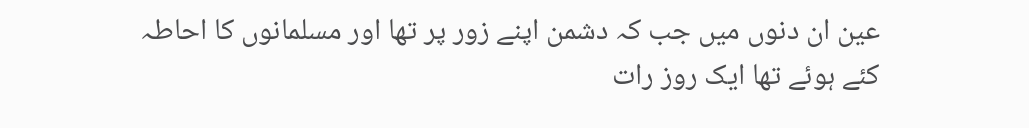عین ان دنوں میں جب کہ دشمن اپنے زور پر تھا اور مسلمانوں کا احاطہ کئے ہوئے تھا ایک روز رات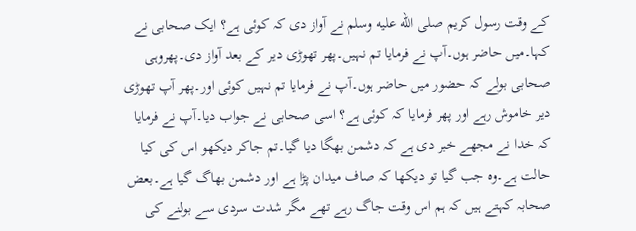کے وقت رسول کریم صلى الله عليه وسلم نے آواز دی کہ کوئی ہے؟ ایک صحابی نے کہا۔میں حاضر ہوں۔آپ نے فرمایا تم نہیں۔پھر تھوڑی دیر کے بعد آواز دی۔پھروہی صحابی بولے کہ حضور میں حاضر ہوں۔آپ نے فرمایا تم نہیں کوئی اور۔پھر آپ تھوڑی دیر خاموش رہے اور پھر فرمایا کہ کوئی ہے؟ اسی صحابی نے جواب دیا۔آپ نے فرمایا کہ خدا نے مجھے خبر دی ہے کہ دشمن بھگا دیا گیا۔تم جاکر دیکھو اس کی کیا حالت ہے۔وہ جب گیا تو دیکھا کہ صاف میدان پڑا ہے اور دشمن بھاگ گیا ہے۔بعض صحابہ کہتے ہیں کہ ہم اس وقت جاگ رہے تھے مگر شدت سردی سے بولنے کی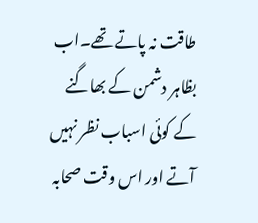طاقت نہ پاتے تھے۔اب بظاہر دشمن کے بھاگنے کے کوئی اسباب نظر نہیں آتے اور اس وقت صحابہ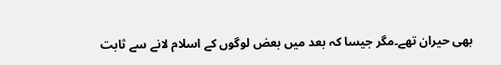بھی حیران تھے۔مگر جیسا کہ بعد میں بعض لوگوں کے اسلام لانے سے ثابت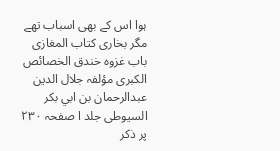ہوا اس کے بھی اسباب تھے مگر بخاری کتاب المغازی باب غزوه خندق الخصائص الكبرى مؤلفہ جلال الدین عبدالرحمان بن ابي بكر السيوطى جلد ا صفحہ ۲۳۰ پر ذکر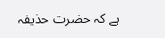ہے کہ حضرت حذیفہ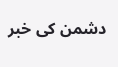دشمن کی خبر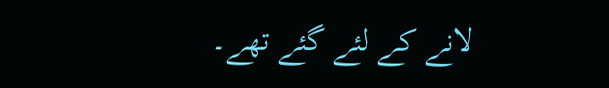لانے کے لئے گئے تھے۔